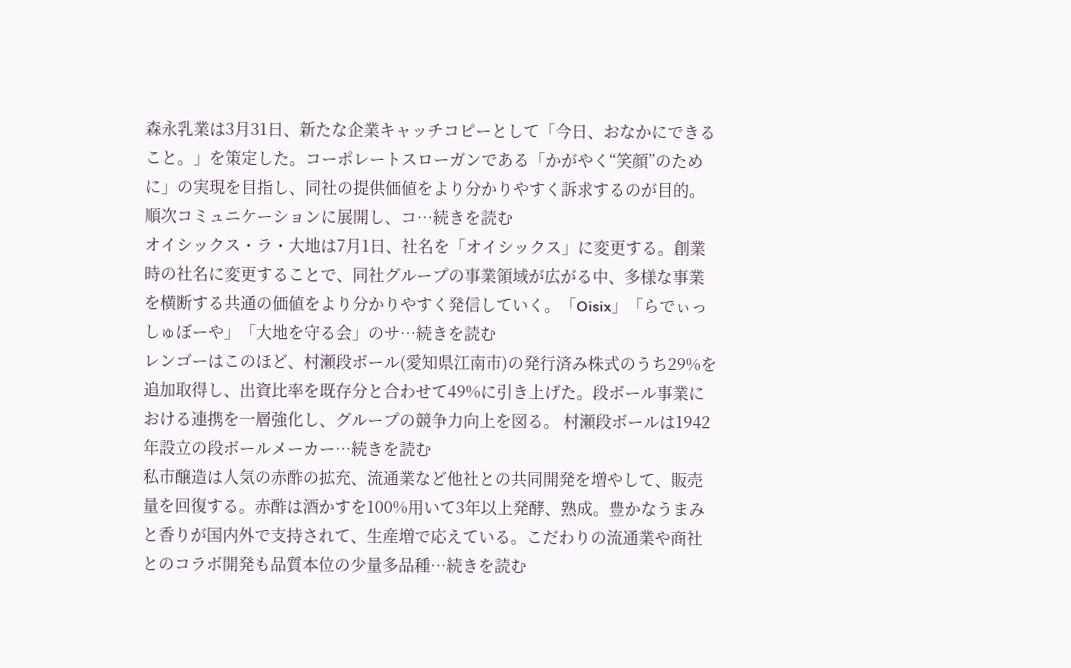森永乳業は3月31日、新たな企業キャッチコピーとして「今日、おなかにできること。」を策定した。コーポレートスローガンである「かがやく“笑顔”のために」の実現を目指し、同社の提供価値をより分かりやすく訴求するのが目的。順次コミュニケーションに展開し、コ…続きを読む
オイシックス・ラ・大地は7月1日、社名を「オイシックス」に変更する。創業時の社名に変更することで、同社グループの事業領域が広がる中、多様な事業を横断する共通の価値をより分かりやすく発信していく。「Oisix」「らでぃっしゅぼーや」「大地を守る会」のサ…続きを読む
レンゴーはこのほど、村瀬段ボール(愛知県江南市)の発行済み株式のうち29%を追加取得し、出資比率を既存分と合わせて49%に引き上げた。段ボール事業における連携を一層強化し、グループの競争力向上を図る。 村瀬段ボールは1942年設立の段ボールメーカー…続きを読む
私市醸造は人気の赤酢の拡充、流通業など他社との共同開発を増やして、販売量を回復する。赤酢は酒かすを100%用いて3年以上発酵、熟成。豊かなうまみと香りが国内外で支持されて、生産増で応えている。こだわりの流通業や商社とのコラボ開発も品質本位の少量多品種…続きを読む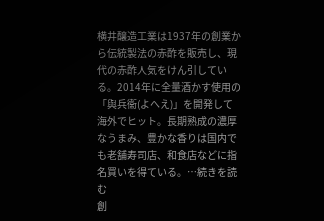横井醸造工業は1937年の創業から伝統製法の赤酢を販売し、現代の赤酢人気をけん引している。2014年に全量酒かす使用の「與兵衞(よへえ)」を開発して海外でヒット。長期熟成の濃厚なうまみ、豊かな香りは国内でも老舗寿司店、和食店などに指名買いを得ている。…続きを読む
創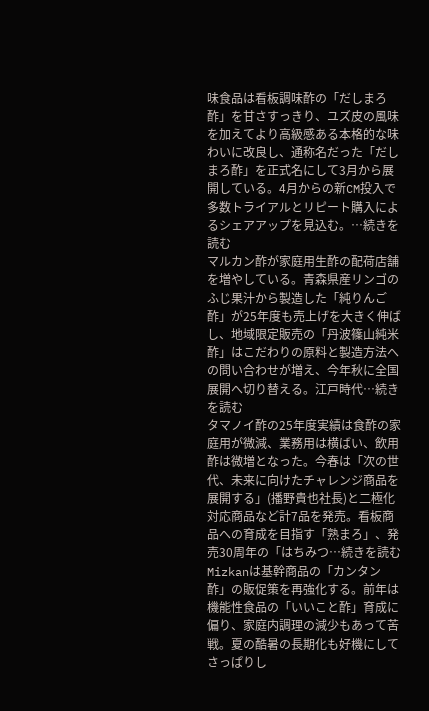味食品は看板調味酢の「だしまろ酢」を甘さすっきり、ユズ皮の風味を加えてより高級感ある本格的な味わいに改良し、通称名だった「だしまろ酢」を正式名にして3月から展開している。4月からの新CM投入で多数トライアルとリピート購入によるシェアアップを見込む。…続きを読む
マルカン酢が家庭用生酢の配荷店舗を増やしている。青森県産リンゴのふじ果汁から製造した「純りんご酢」が25年度も売上げを大きく伸ばし、地域限定販売の「丹波篠山純米酢」はこだわりの原料と製造方法への問い合わせが増え、今年秋に全国展開へ切り替える。江戸時代…続きを読む
タマノイ酢の25年度実績は食酢の家庭用が微減、業務用は横ばい、飲用酢は微増となった。今春は「次の世代、未来に向けたチャレンジ商品を展開する」(播野貴也社長)と二極化対応商品など計7品を発売。看板商品への育成を目指す「熟まろ」、発売30周年の「はちみつ…続きを読む
Mizkanは基幹商品の「カンタン酢」の販促策を再強化する。前年は機能性食品の「いいこと酢」育成に偏り、家庭内調理の減少もあって苦戦。夏の酷暑の長期化も好機にしてさっぱりし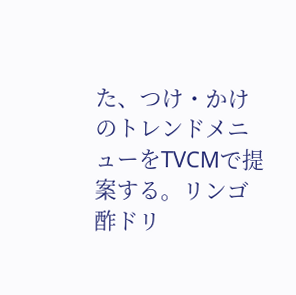た、つけ・かけのトレンドメニューをTVCMで提案する。リンゴ酢ドリ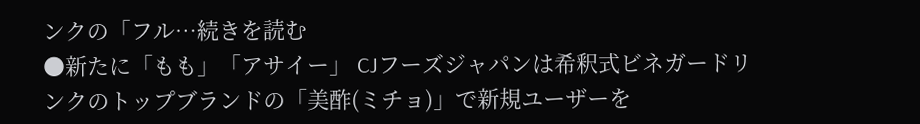ンクの「フル…続きを読む
●新たに「もも」「アサイー」 CJフーズジャパンは希釈式ビネガードリンクのトップブランドの「美酢(ミチョ)」で新規ユーザーを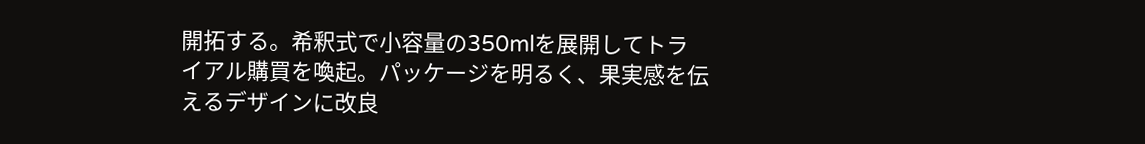開拓する。希釈式で小容量の350mlを展開してトライアル購買を喚起。パッケージを明るく、果実感を伝えるデザインに改良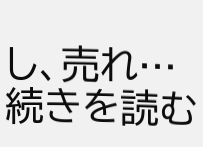し、売れ…続きを読む